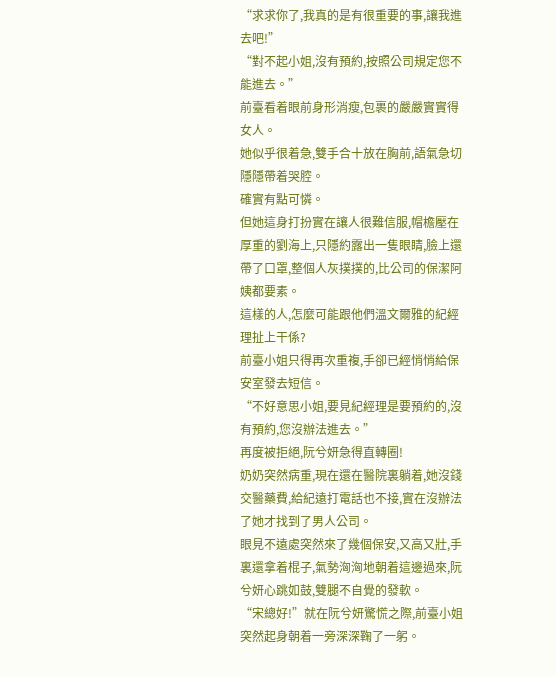“求求你了,我真的是有很重要的事,讓我進去吧!”
“對不起小姐,沒有預約,按照公司規定您不能進去。”
前臺看着眼前身形消瘦,包裹的嚴嚴實實得女人。
她似乎很着急,雙手合十放在胸前,語氣急切隱隱帶着哭腔。
確實有點可憐。
但她這身打扮實在讓人很難信服,帽檐壓在厚重的劉海上,只隱約露出一隻眼睛,臉上還帶了口罩,整個人灰撲撲的,比公司的保潔阿姨都要素。
這樣的人,怎麼可能跟他們溫文爾雅的紀經理扯上干係?
前臺小姐只得再次重複,手卻已經悄悄給保安室發去短信。
“不好意思小姐,要見紀經理是要預約的,沒有預約,您沒辦法進去。”
再度被拒絕,阮兮妍急得直轉圈!
奶奶突然病重,現在還在醫院裏躺着,她沒錢交醫藥費,給紀遠打電話也不接,實在沒辦法了她才找到了男人公司。
眼見不遠處突然來了幾個保安,又高又壯,手裏還拿着棍子,氣勢洶洶地朝着這邊過來,阮兮妍心跳如鼓,雙腿不自覺的發軟。
“宋總好!”就在阮兮妍驚慌之際,前臺小姐突然起身朝着一旁深深鞠了一躬。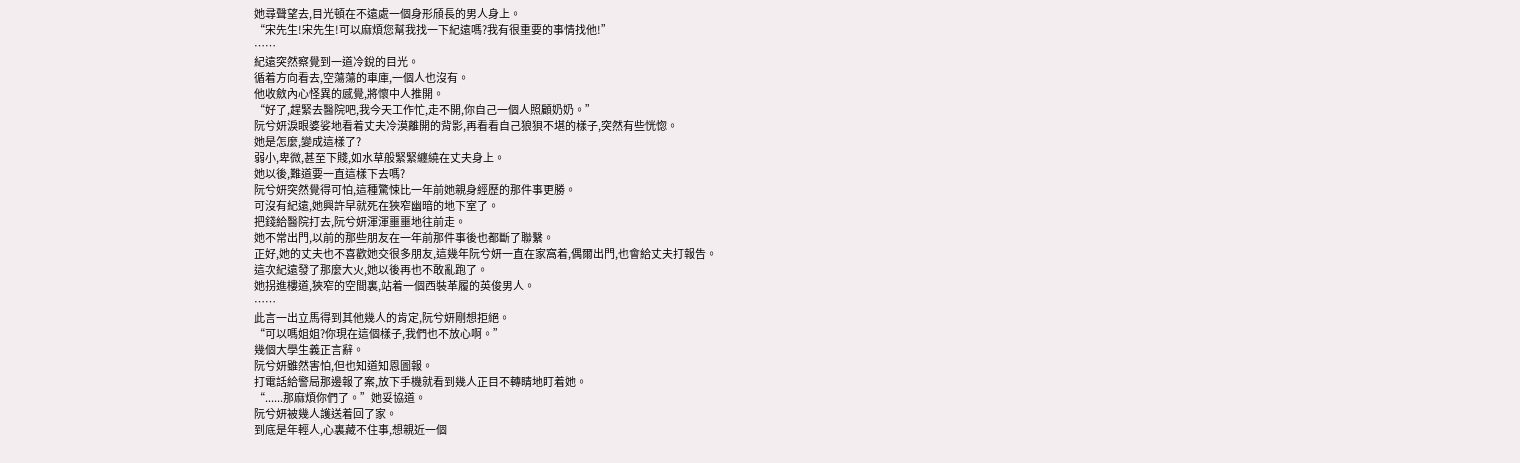她尋聲望去,目光頓在不遠處一個身形頎長的男人身上。
“宋先生!宋先生!可以麻煩您幫我找一下紀遠嗎?我有很重要的事情找他!”
……
紀遠突然察覺到一道冷銳的目光。
循着方向看去,空蕩蕩的車庫,一個人也沒有。
他收斂內心怪異的感覺,將懷中人推開。
“好了,趕緊去醫院吧,我今天工作忙,走不開,你自己一個人照顧奶奶。”
阮兮妍淚眼婆娑地看着丈夫冷漠離開的背影,再看看自己狼狽不堪的樣子,突然有些恍惚。
她是怎麼,變成這樣了?
弱小,卑微,甚至下賤,如水草般緊緊纏繞在丈夫身上。
她以後,難道要一直這樣下去嗎?
阮兮妍突然覺得可怕,這種驚悚比一年前她親身經歷的那件事更勝。
可沒有紀遠,她興許早就死在狹窄幽暗的地下室了。
把錢給醫院打去,阮兮妍渾渾噩噩地往前走。
她不常出門,以前的那些朋友在一年前那件事後也都斷了聯繫。
正好,她的丈夫也不喜歡她交很多朋友,這幾年阮兮妍一直在家窩着,偶爾出門,也會給丈夫打報告。
這次紀遠發了那麼大火,她以後再也不敢亂跑了。
她拐進樓道,狹窄的空間裏,站着一個西裝革履的英俊男人。
……
此言一出立馬得到其他幾人的肯定,阮兮妍剛想拒絕。
“可以嗎姐姐?你現在這個樣子,我們也不放心啊。”
幾個大學生義正言辭。
阮兮妍雖然害怕,但也知道知恩圖報。
打電話給警局那邊報了案,放下手機就看到幾人正目不轉睛地盯着她。
“......那麻煩你們了。”她妥協道。
阮兮妍被幾人護送着回了家。
到底是年輕人,心裏藏不住事,想親近一個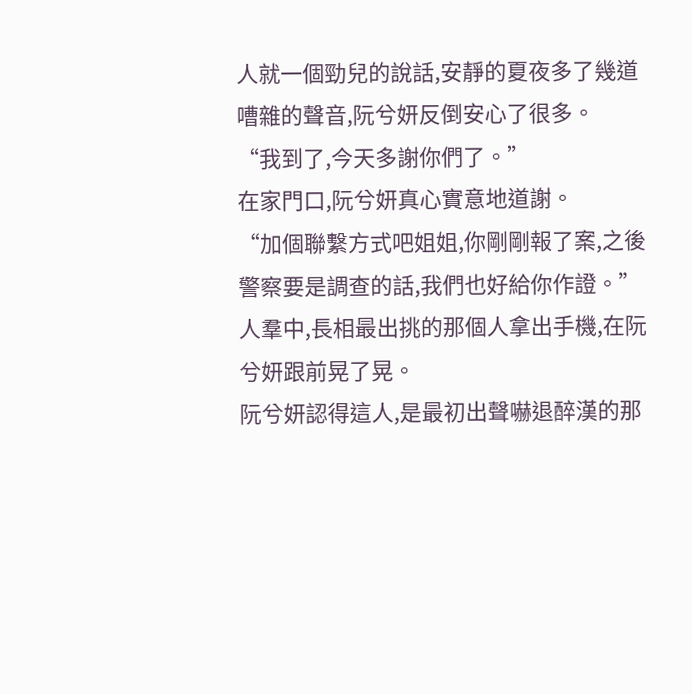人就一個勁兒的說話,安靜的夏夜多了幾道嘈雜的聲音,阮兮妍反倒安心了很多。
“我到了,今天多謝你們了。”
在家門口,阮兮妍真心實意地道謝。
“加個聯繫方式吧姐姐,你剛剛報了案,之後警察要是調查的話,我們也好給你作證。”
人羣中,長相最出挑的那個人拿出手機,在阮兮妍跟前晃了晃。
阮兮妍認得這人,是最初出聲嚇退醉漢的那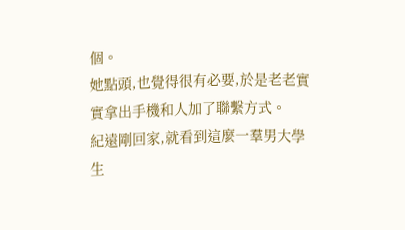個。
她點頭,也覺得很有必要,於是老老實實拿出手機和人加了聯繫方式。
紀遠剛回家,就看到這麼一羣男大學生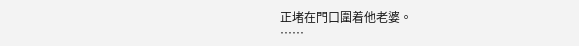正堵在門口圍着他老婆。
……